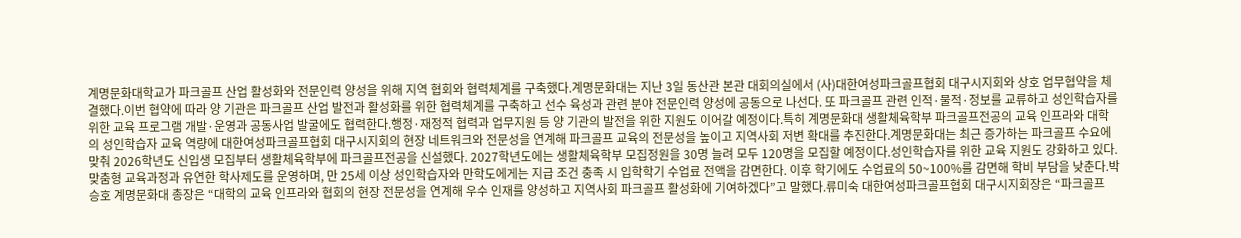계명문화대학교가 파크골프 산업 활성화와 전문인력 양성을 위해 지역 협회와 협력체계를 구축했다.계명문화대는 지난 3일 동산관 본관 대회의실에서 (사)대한여성파크골프협회 대구시지회와 상호 업무협약을 체결했다.이번 협약에 따라 양 기관은 파크골프 산업 발전과 활성화를 위한 협력체계를 구축하고 선수 육성과 관련 분야 전문인력 양성에 공동으로 나선다. 또 파크골프 관련 인적·물적·정보를 교류하고 성인학습자를 위한 교육 프로그램 개발·운영과 공동사업 발굴에도 협력한다.행정·재정적 협력과 업무지원 등 양 기관의 발전을 위한 지원도 이어갈 예정이다.특히 계명문화대 생활체육학부 파크골프전공의 교육 인프라와 대학의 성인학습자 교육 역량에 대한여성파크골프협회 대구시지회의 현장 네트워크와 전문성을 연계해 파크골프 교육의 전문성을 높이고 지역사회 저변 확대를 추진한다.계명문화대는 최근 증가하는 파크골프 수요에 맞춰 2026학년도 신입생 모집부터 생활체육학부에 파크골프전공을 신설했다. 2027학년도에는 생활체육학부 모집정원을 30명 늘려 모두 120명을 모집할 예정이다.성인학습자를 위한 교육 지원도 강화하고 있다. 맞춤형 교육과정과 유연한 학사제도를 운영하며, 만 25세 이상 성인학습자와 만학도에게는 지급 조건 충족 시 입학학기 수업료 전액을 감면한다. 이후 학기에도 수업료의 50~100%를 감면해 학비 부담을 낮춘다.박승호 계명문화대 총장은 “대학의 교육 인프라와 협회의 현장 전문성을 연계해 우수 인재를 양성하고 지역사회 파크골프 활성화에 기여하겠다”고 말했다.류미숙 대한여성파크골프협회 대구시지회장은 “파크골프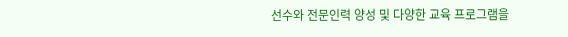선수와 전문인력 양성 및 다양한 교육 프로그램을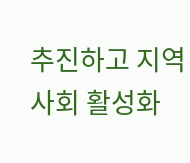추진하고 지역사회 활성화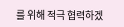를 위해 적극 협력하겠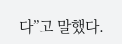다”고 말했다.